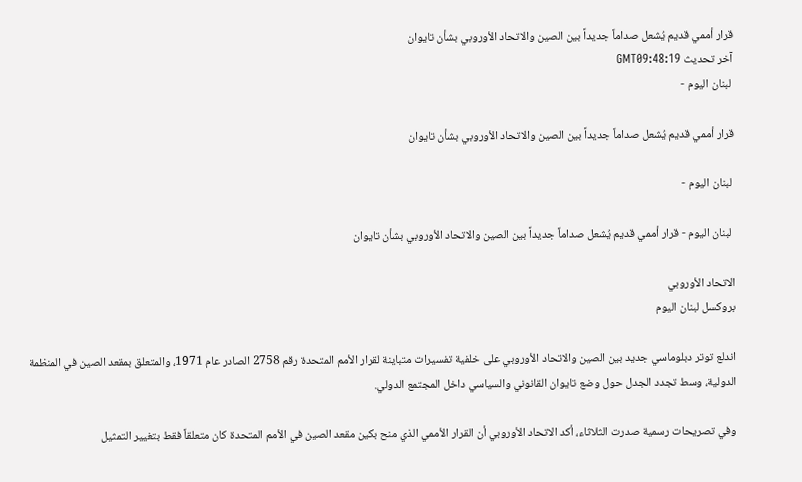قرار أممي قديم يُشعل صداماً جديداً بين الصين والاتحاد الأوروبي بشأن تايوان
آخر تحديث GMT09:48:19
 لبنان اليوم -

قرار أممي قديم يُشعل صداماً جديداً بين الصين والاتحاد الأوروبي بشأن تايوان

 لبنان اليوم -

 لبنان اليوم - قرار أممي قديم يُشعل صداماً جديداً بين الصين والاتحاد الأوروبي بشأن تايوان

الاتحاد الأوروبي
بروكسل لبنان اليوم

اندلع توتر دبلوماسي جديد بين الصين والاتحاد الأوروبي على خلفية تفسيرات متباينة لقرار الأمم المتحدة رقم 2758 الصادر عام 1971، والمتعلق بمقعد الصين في المنظمة الدولية، وسط تجدد الجدل حول وضع تايوان القانوني والسياسي داخل المجتمع الدولي.

وفي تصريحات رسمية صدرت الثلاثاء، أكد الاتحاد الأوروبي أن القرار الأممي الذي منح بكين مقعد الصين في الأمم المتحدة كان متعلقاً فقط بتغيير التمثيل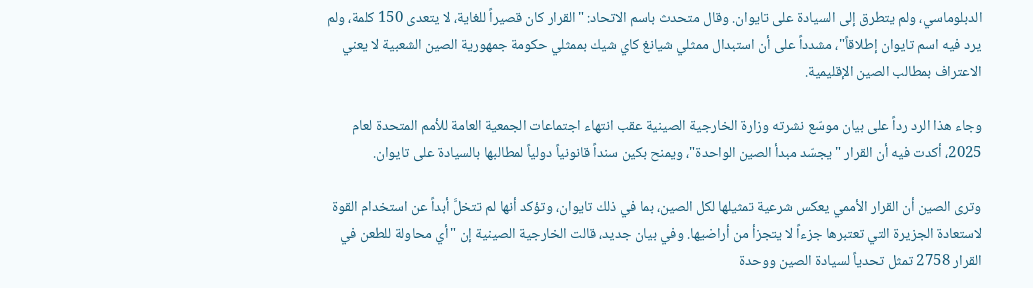الدبلوماسي، ولم يتطرق إلى السيادة على تايوان. وقال متحدث باسم الاتحاد: "القرار كان قصيراً للغاية، لا يتعدى 150 كلمة، ولم يرد فيه اسم تايوان إطلاقاً"، مشدداً على أن استبدال ممثلي شيانغ كاي شيك بممثلي حكومة جمهورية الصين الشعبية لا يعني الاعتراف بمطالب الصين الإقليمية.

وجاء هذا الرد رداً على بيان موسّع نشرته وزارة الخارجية الصينية عقب انتهاء اجتماعات الجمعية العامة للأمم المتحدة لعام 2025، أكدت فيه أن القرار "يجسّد مبدأ الصين الواحدة"، ويمنح بكين سنداً قانونياً دولياً لمطالبها بالسيادة على تايوان.

وترى الصين أن القرار الأممي يعكس شرعية تمثيلها لكل الصين، بما في ذلك تايوان، وتؤكد أنها لم تتخلَّ أبداً عن استخدام القوة لاستعادة الجزيرة التي تعتبرها جزءاً لا يتجزأ من أراضيها. وفي بيان جديد، قالت الخارجية الصينية إن "أي محاولة للطعن في القرار 2758 تمثل تحدياً لسيادة الصين ووحدة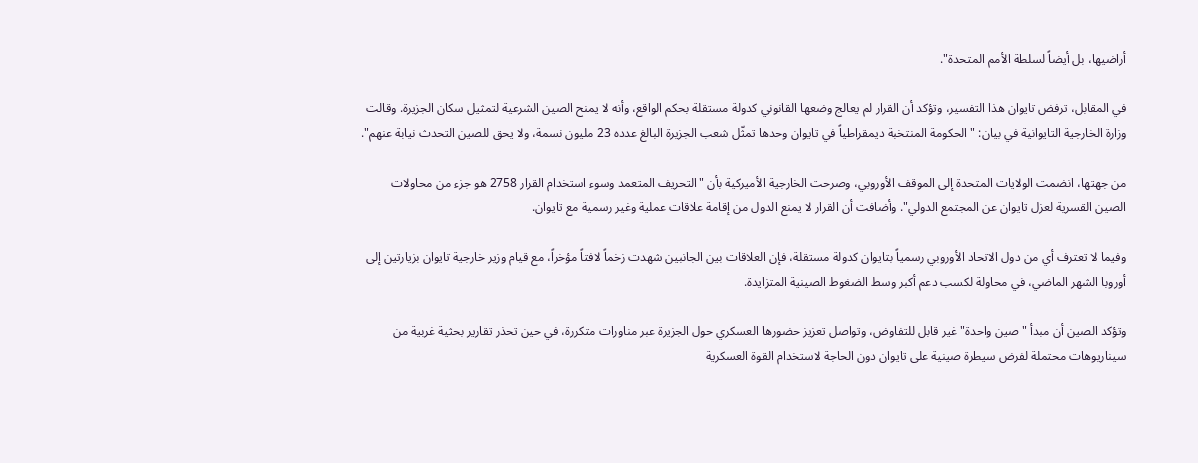أراضيها، بل أيضاً لسلطة الأمم المتحدة".

في المقابل، ترفض تايوان هذا التفسير، وتؤكد أن القرار لم يعالج وضعها القانوني كدولة مستقلة بحكم الواقع، وأنه لا يمنح الصين الشرعية لتمثيل سكان الجزيرة. وقالت وزارة الخارجية التايوانية في بيان: "الحكومة المنتخبة ديمقراطياً في تايوان وحدها تمثّل شعب الجزيرة البالغ عدده 23 مليون نسمة، ولا يحق للصين التحدث نيابة عنهم".

من جهتها، انضمت الولايات المتحدة إلى الموقف الأوروبي، وصرحت الخارجية الأميركية بأن "التحريف المتعمد وسوء استخدام القرار 2758 هو جزء من محاولات الصين القسرية لعزل تايوان عن المجتمع الدولي". وأضافت أن القرار لا يمنع الدول من إقامة علاقات عملية وغير رسمية مع تايوان.

وفيما لا تعترف أي من دول الاتحاد الأوروبي رسمياً بتايوان كدولة مستقلة، فإن العلاقات بين الجانبين شهدت زخماً لافتاً مؤخراً، مع قيام وزير خارجية تايوان بزيارتين إلى أوروبا الشهر الماضي، في محاولة لكسب دعم أكبر وسط الضغوط الصينية المتزايدة.

وتؤكد الصين أن مبدأ "صين واحدة" غير قابل للتفاوض، وتواصل تعزيز حضورها العسكري حول الجزيرة عبر مناورات متكررة، في حين تحذر تقارير بحثية غربية من سيناريوهات محتملة لفرض سيطرة صينية على تايوان دون الحاجة لاستخدام القوة العسكرية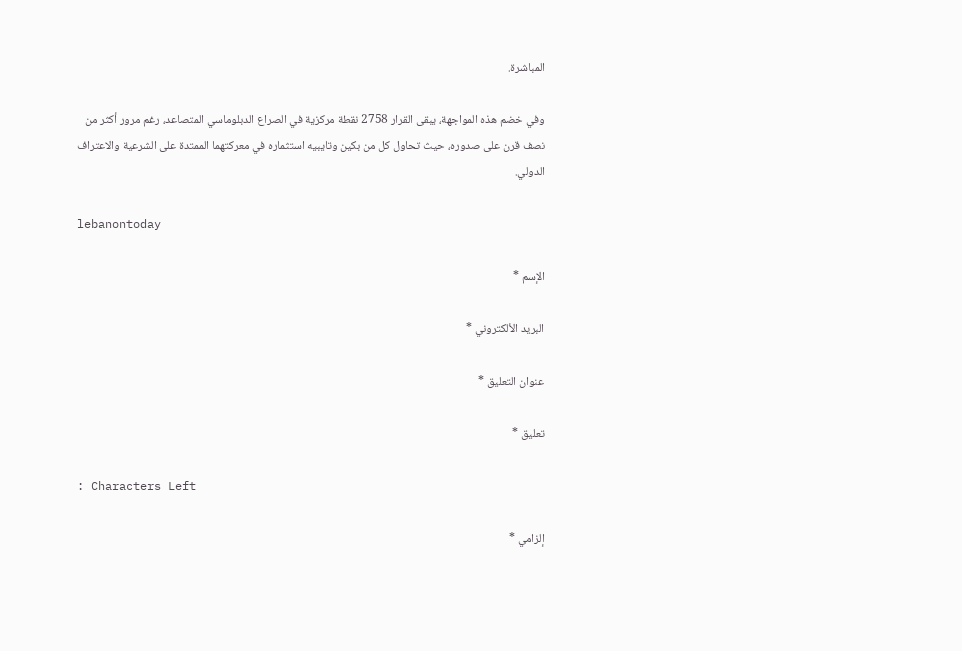المباشرة.

وفي خضم هذه المواجهة، يبقى القرار 2758 نقطة مركزية في الصراع الدبلوماسي المتصاعد، رغم مرور أكثر من نصف قرن على صدوره، حيث تحاول كل من بكين وتايبيه استثماره في معركتهما الممتدة على الشرعية والاعتراف الدولي.

lebanontoday

الإسم *

البريد الألكتروني *

عنوان التعليق *

تعليق *

: Characters Left

إلزامي *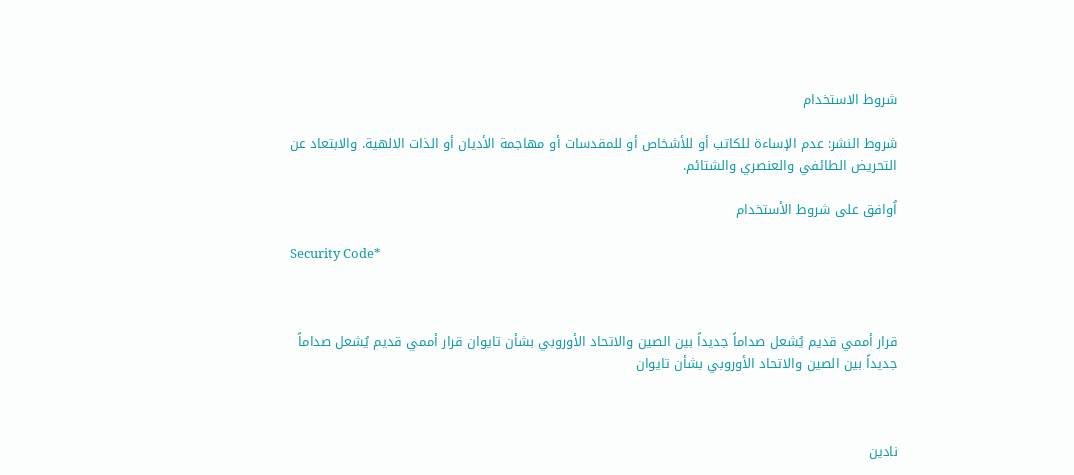شروط الاستخدام

شروط النشر: عدم الإساءة للكاتب أو للأشخاص أو للمقدسات أو مهاجمة الأديان أو الذات الالهية. والابتعاد عن التحريض الطائفي والعنصري والشتائم.

اُوافق على شروط الأستخدام

Security Code*



قرار أممي قديم يُشعل صداماً جديداً بين الصين والاتحاد الأوروبي بشأن تايوان قرار أممي قديم يُشعل صداماً جديداً بين الصين والاتحاد الأوروبي بشأن تايوان



نادين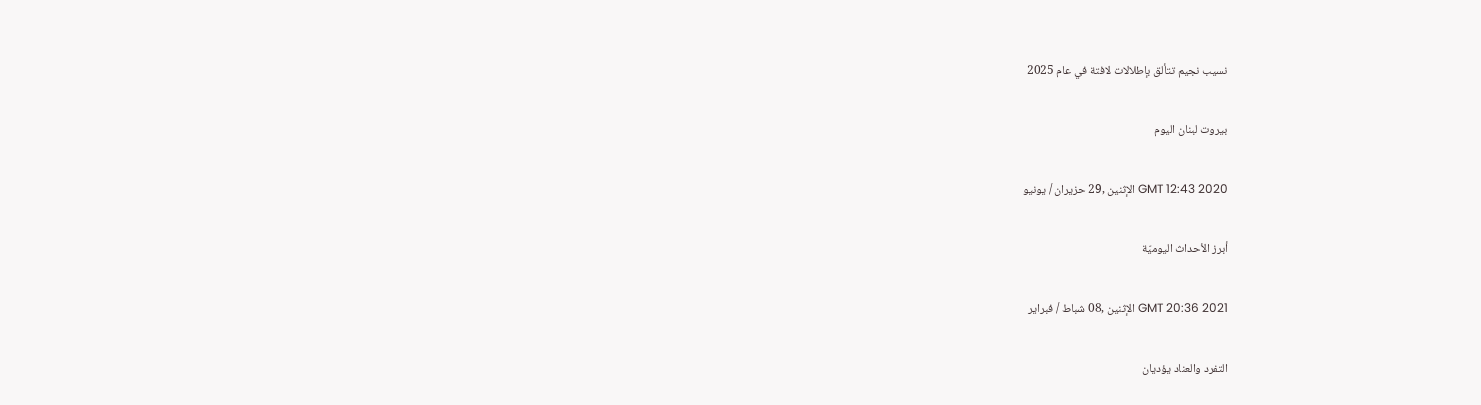نسيب نجيم تتألق بإطلالات لافتة في عام 2025

بيروت لبنان اليوم

GMT 12:43 2020 الإثنين ,29 حزيران / يونيو

أبرز الأحداث اليوميّة

GMT 20:36 2021 الإثنين ,08 شباط / فبراير

التفرد والعناد يؤديان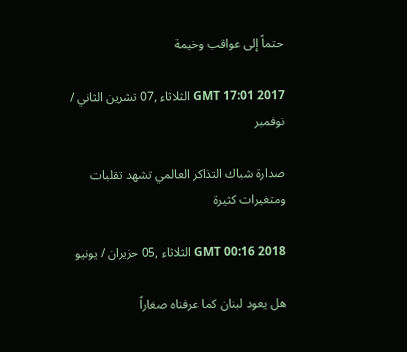حتماً إلى عواقب وخيمة

GMT 17:01 2017 الثلاثاء ,07 تشرين الثاني / نوفمبر

صدارة شباك التذاكر العالمي تشهد تقلبات ومتغيرات كثيرة

GMT 00:16 2018 الثلاثاء ,05 حزيران / يونيو

هل يعود لبنان كما عرفناه صغاراً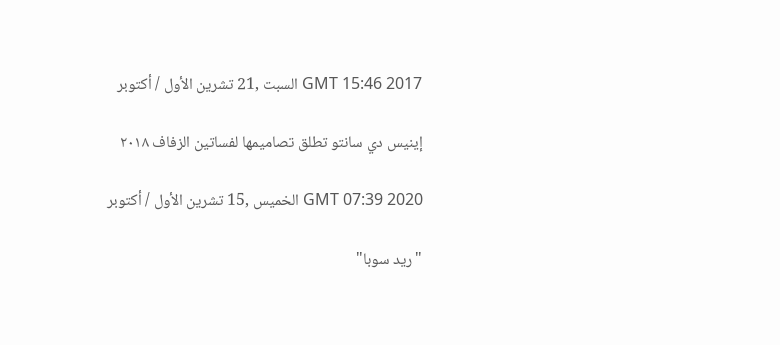GMT 15:46 2017 السبت ,21 تشرين الأول / أكتوبر

إينيس دي سانتو تطلق تصاميمها لفساتين الزفاف ٢٠١٨

GMT 07:39 2020 الخميس ,15 تشرين الأول / أكتوبر

"ريد سوبا"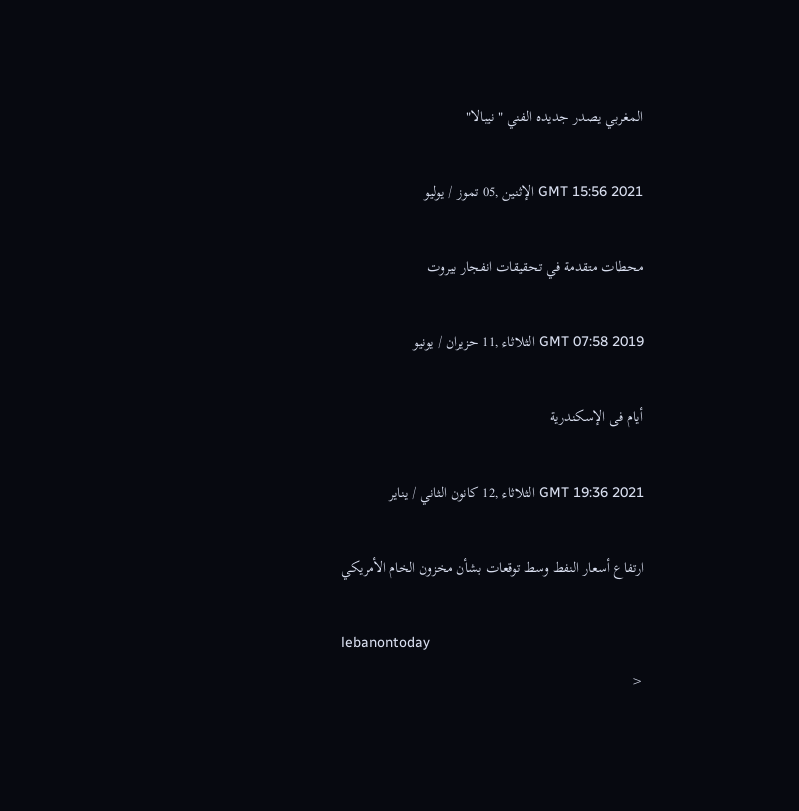المغربي يصدر جديده الفني "نيبالا"

GMT 15:56 2021 الإثنين ,05 تموز / يوليو

محطات متقدمة في تحقيقات انفجار بيروت

GMT 07:58 2019 الثلاثاء ,11 حزيران / يونيو

أيام فى الإسكندرية

GMT 19:36 2021 الثلاثاء ,12 كانون الثاني / يناير

ارتفاع أسعار النفط وسط توقعات بشأن مخزون الخام الأمريكي

lebanontoday
<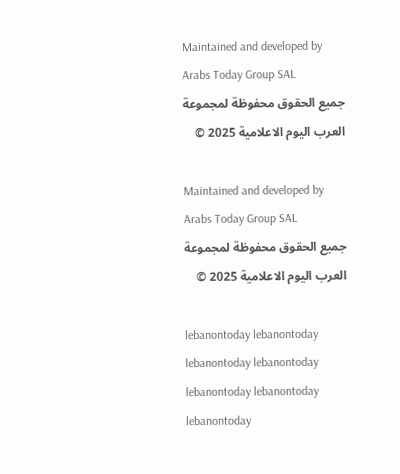Maintained and developed by Arabs Today Group SAL
جميع الحقوق محفوظة لمجموعة العرب اليوم الاعلامية 2025 ©

Maintained and developed by Arabs Today Group SAL
جميع الحقوق محفوظة لمجموعة العرب اليوم الاعلامية 2025 ©

lebanontoday lebanontoday lebanontoday lebanontoday
lebanontoday lebanontoday lebanontoday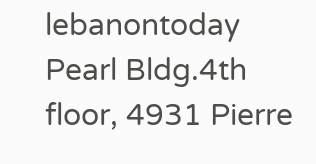lebanontoday
Pearl Bldg.4th floor, 4931 Pierre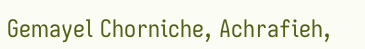Gemayel Chorniche, Achrafieh,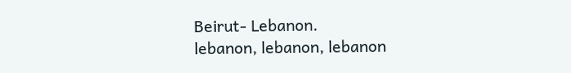Beirut- Lebanon.
lebanon, lebanon, lebanon